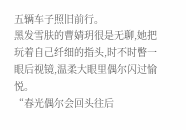五辆车子照旧前行。
黑发雪肤的曹婧玥很是无聊,她把玩着自己纤细的指头,时不时瞥一眼后视镜,温柔大眼里偶尔闪过愉悦。
“春光偶尔会回头往后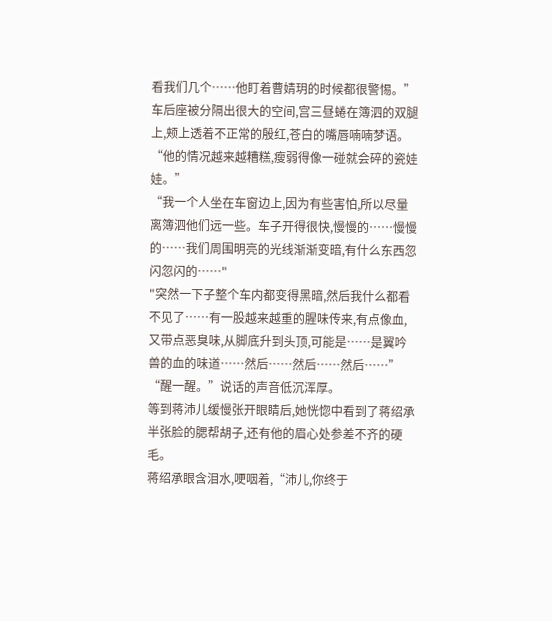看我们几个……他盯着曹婧玥的时候都很警惕。”
车后座被分隔出很大的空间,宫三昼蜷在簿泗的双腿上,颊上透着不正常的殷红,苍白的嘴唇喃喃梦语。
“他的情况越来越糟糕,瘦弱得像一碰就会碎的瓷娃娃。”
“我一个人坐在车窗边上,因为有些害怕,所以尽量离簿泗他们远一些。车子开得很快,慢慢的……慢慢的……我们周围明亮的光线渐渐变暗,有什么东西忽闪忽闪的……"
"突然一下子整个车内都变得黑暗,然后我什么都看不见了……有一股越来越重的腥味传来,有点像血,又带点恶臭味,从脚底升到头顶,可能是……是翼吟兽的血的味道……然后……然后……然后……”
“醒一醒。”说话的声音低沉浑厚。
等到蒋沛儿缓慢张开眼睛后,她恍惚中看到了蒋绍承半张脸的腮帮胡子,还有他的眉心处参差不齐的硬毛。
蒋绍承眼含泪水,哽咽着,“沛儿,你终于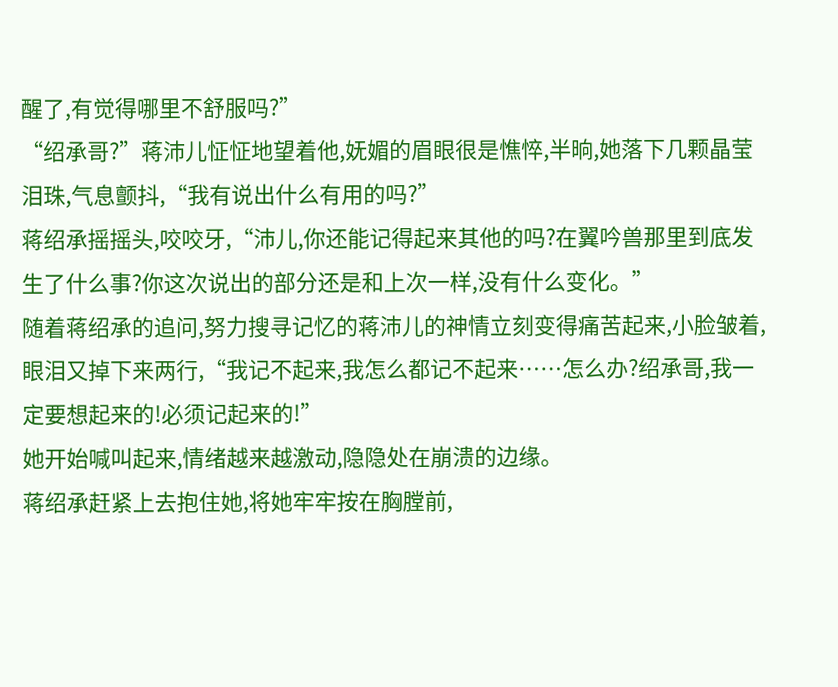醒了,有觉得哪里不舒服吗?”
“绍承哥?”蒋沛儿怔怔地望着他,妩媚的眉眼很是憔悴,半晌,她落下几颗晶莹泪珠,气息颤抖,“我有说出什么有用的吗?”
蒋绍承摇摇头,咬咬牙,“沛儿,你还能记得起来其他的吗?在翼吟兽那里到底发生了什么事?你这次说出的部分还是和上次一样,没有什么变化。”
随着蒋绍承的追问,努力搜寻记忆的蒋沛儿的神情立刻变得痛苦起来,小脸皱着,眼泪又掉下来两行,“我记不起来,我怎么都记不起来……怎么办?绍承哥,我一定要想起来的!必须记起来的!”
她开始喊叫起来,情绪越来越激动,隐隐处在崩溃的边缘。
蒋绍承赶紧上去抱住她,将她牢牢按在胸膛前,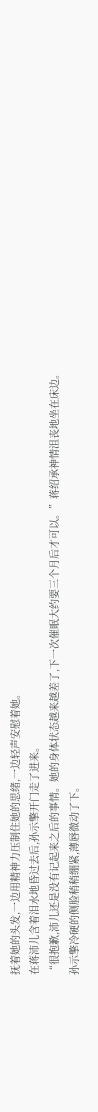抚着她的头发,一边用精神力压制住她的思绪,一边轻声安慰着她。
在蒋沛儿含着泪水地昏过去后,孙示擎开门走了进来。
“很抱歉,沛儿还是没有记起来之后的事情。她的身体状态越来越差了,下一次催眠大约要三个月后才可以。”蒋绍承神情沮丧地坐在床边。
孙示擎冷硬的侧脸稍稍绷紧,薄唇微动了下。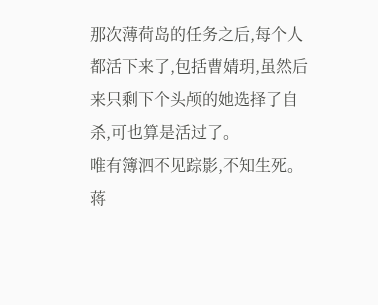那次薄荷岛的任务之后,每个人都活下来了,包括曹婧玥,虽然后来只剩下个头颅的她选择了自杀,可也算是活过了。
唯有簿泗不见踪影,不知生死。
蒋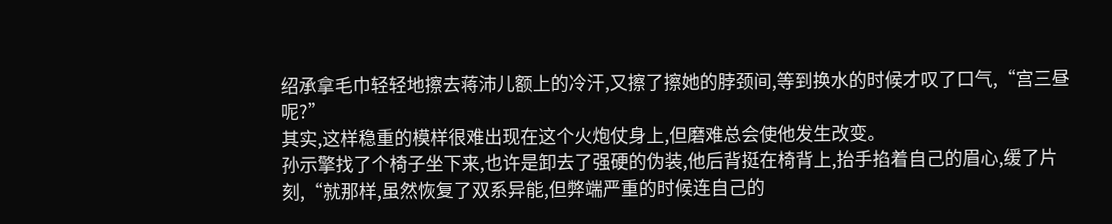绍承拿毛巾轻轻地擦去蒋沛儿额上的冷汗,又擦了擦她的脖颈间,等到换水的时候才叹了口气,“宫三昼呢?”
其实,这样稳重的模样很难出现在这个火炮仗身上,但磨难总会使他发生改变。
孙示擎找了个椅子坐下来,也许是卸去了强硬的伪装,他后背挺在椅背上,抬手掐着自己的眉心,缓了片刻,“就那样,虽然恢复了双系异能,但弊端严重的时候连自己的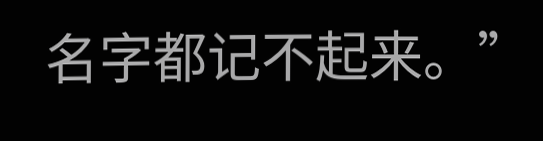名字都记不起来。”